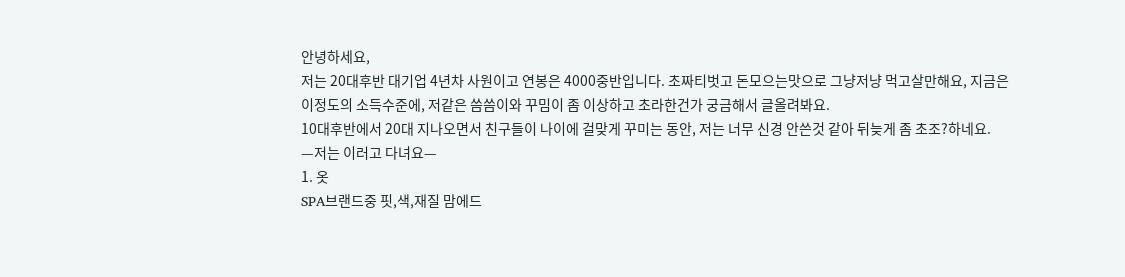안녕하세요,
저는 20대후반 대기업 4년차 사원이고 연봉은 4000중반입니다. 초짜티벗고 돈모으는맛으로 그냥저냥 먹고살만해요, 지금은
이정도의 소득수준에, 저같은 씀씀이와 꾸밈이 좀 이상하고 초라한건가 궁금해서 글올려봐요.
10대후반에서 20대 지나오면서 친구들이 나이에 걸맞게 꾸미는 동안, 저는 너무 신경 안쓴것 같아 뒤늦게 좀 초조?하네요.
—저는 이러고 다녀요—
1. 옷
SPA브랜드중 핏,색,재질 맘에드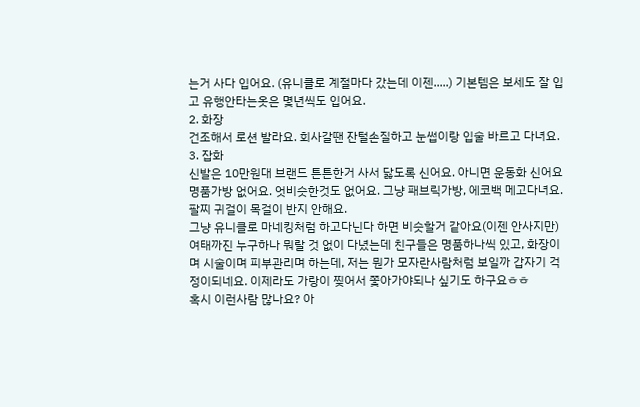는거 사다 입어요. (유니클로 계절마다 갔는데 이젠.....) 기본템은 보세도 잘 입고 유행안타는옷은 몇년씩도 입어요.
2. 화장
건조해서 로션 발라요. 회사갈땐 잔털손질하고 눈썹이랑 입술 바르고 다녀요.
3. 잡화
신발은 10만원대 브랜드 튼튼한거 사서 닳도록 신어요. 아니면 운동화 신어요
명품가방 없어요. 엇비슷한것도 없어요. 그냥 패브릭가방, 에코백 메고다녀요. 팔찌 귀걸이 목걸이 반지 안해요.
그냥 유니클로 마네킹처럼 하고다닌다 하면 비슷할거 같아요(이젠 안사지만)
여태까진 누구하나 뭐랄 것 없이 다녔는데 친구들은 명품하나씩 있고, 화장이며 시술이며 피부관리며 하는데, 저는 뭔가 모자란사람처럼 보일까 갑자기 걱정이되네요. 이제라도 가랑이 찢어서 쫓아가야되나 싶기도 하구요ㅎㅎ
혹시 이런사람 많나요? 아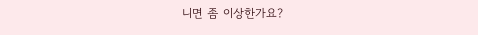니면 좀 이상한가요?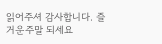읽어주셔 감사합니다. 즐거운주말 되세요